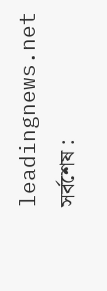leadingnews.net
সর্বশেষ :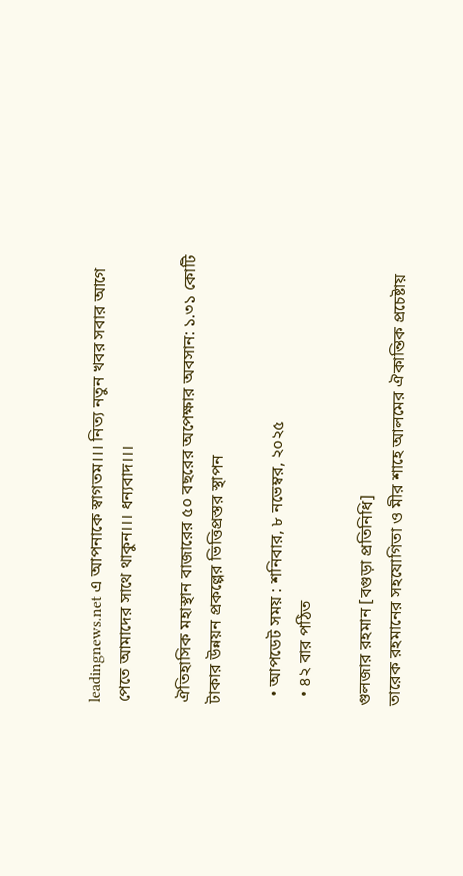leadingnews.net এ আপনাকে স্বাগতম।।। নিত্য নতুন খবর সবার আগে পেতে আমাদের সাথে থাকুন।।। ধন্যবাদ।।।

ঐতিহাসিক মহাস্থান বাজারের ৫০ বছরের অপেক্ষার অবসান: ১.৩১ কোটি টাকার উন্নয়ন প্রকল্পের ভিত্তিপ্রস্তর স্থাপন

  • আপডেট সময় : শনিবার, ৮ নভেম্বর, ২০২৫
  • ৪২ বার পঠিত

গুলজার রহমান [বগুড়া প্রতিনিধি]
তারেক রহমানের সহযোগিতা ও মীর শাহে আলমের ঐকান্তিক প্রচেষ্টায়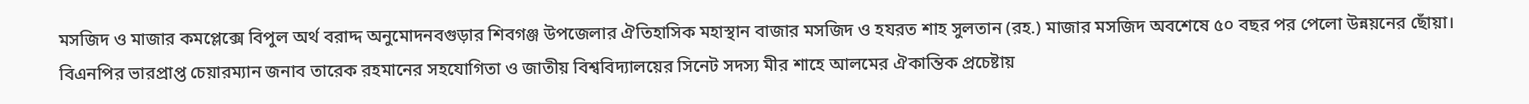মসজিদ ও মাজার কমপ্লেক্সে বিপুল অর্থ বরাদ্দ অনুমোদনবগুড়ার শিবগঞ্জ উপজেলার ঐতিহাসিক মহাস্থান বাজার মসজিদ ও হযরত শাহ সুলতান (রহ.) মাজার মসজিদ অবশেষে ৫০ বছর পর পেলো উন্নয়নের ছোঁয়া। বিএনপির ভারপ্রাপ্ত চেয়ারম্যান জনাব তারেক রহমানের সহযোগিতা ও জাতীয় বিশ্ববিদ্যালয়ের সিনেট সদস্য মীর শাহে আলমের ঐকান্তিক প্রচেষ্টায়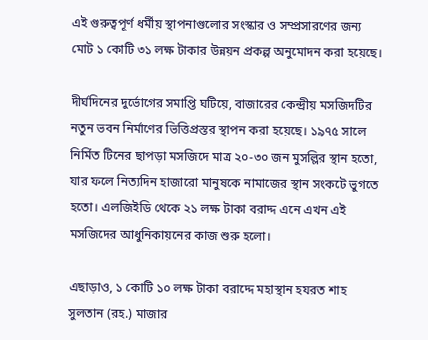এই গুরুত্বপূর্ণ ধর্মীয় স্থাপনাগুলোর সংস্কার ও সম্প্রসারণের জন্য মোট ১ কোটি ৩১ লক্ষ টাকার উন্নয়ন প্রকল্প অনুমোদন করা হয়েছে।

দীর্ঘদিনের দুর্ভোগের সমাপ্তি ঘটিয়ে, বাজারের কেন্দ্রীয় মসজিদটির নতুন ভবন নির্মাণের ভিত্তিপ্রস্তর স্থাপন করা হয়েছে। ১৯৭৫ সালে নির্মিত টিনের ছাপড়া মসজিদে মাত্র ২০-৩০ জন মুসল্লির স্থান হতো, যার ফলে নিত্যদিন হাজারো মানুষকে নামাজের স্থান সংকটে ভুগতে হতো। এলজিইডি থেকে ২১ লক্ষ টাকা বরাদ্দ এনে এখন এই মসজিদের আধুনিকায়নের কাজ শুরু হলো।

এছাড়াও, ১ কোটি ১০ লক্ষ টাকা বরাদ্দে মহাস্থান হযরত শাহ সুলতান (রহ.) মাজার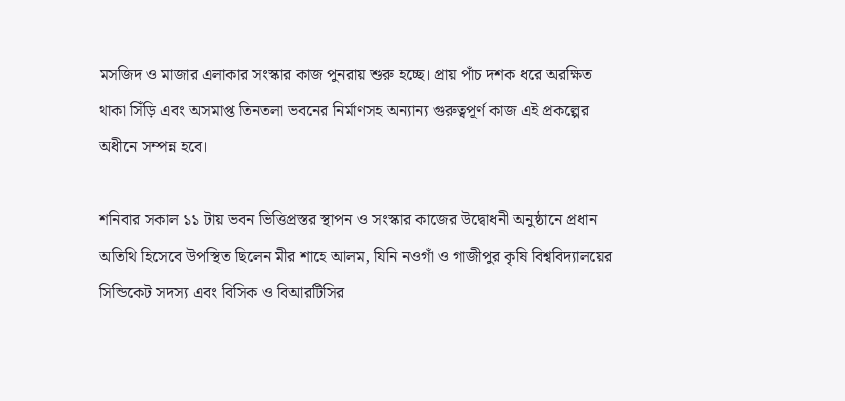মসজিদ ও মাজার এলাকার সংস্কার কাজ পুনরায় শুরু হচ্ছে। প্রায় পাঁচ দশক ধরে অরক্ষিত থাকা সিঁড়ি এবং অসমাপ্ত তিনতলা ভবনের নির্মাণসহ অন্যান্য গুরুত্বপূর্ণ কাজ এই প্রকল্পের অধীনে সম্পন্ন হবে।

শনিবার সকাল ১১ টায় ভবন ভিত্তিপ্রস্তর স্থাপন ও সংস্কার কাজের উদ্বোধনী অনুষ্ঠানে প্রধান অতিথি হিসেবে উপস্থিত ছিলেন মীর শাহে আলম, যিনি নওগাঁ ও গাজীপুর কৃষি বিশ্ববিদ্যালয়ের সিন্ডিকেট সদস্য এবং বিসিক ও বিআরটিসির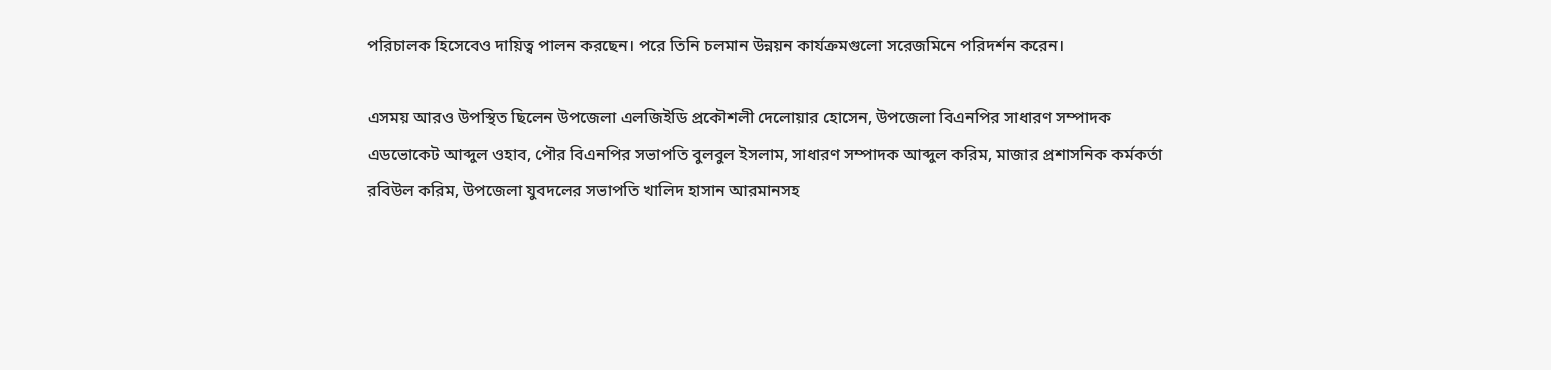পরিচালক হিসেবেও দায়িত্ব পালন করছেন। পরে তিনি চলমান উন্নয়ন কার্যক্রমগুলো সরেজমিনে পরিদর্শন করেন।

এসময় আরও উপস্থিত ছিলেন উপজেলা এলজিইডি প্রকৌশলী দেলোয়ার হোসেন, উপজেলা বিএনপির সাধারণ সম্পাদক এডভোকেট আব্দুল ওহাব, পৌর বিএনপির সভাপতি বুলবুল ইসলাম, সাধারণ সম্পাদক আব্দুল করিম, মাজার প্রশাসনিক কর্মকর্তা রবিউল করিম, উপজেলা যুবদলের সভাপতি খালিদ হাসান আরমানসহ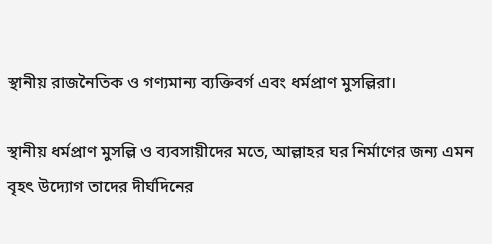স্থানীয় রাজনৈতিক ও গণ্যমান্য ব্যক্তিবর্গ এবং ধর্মপ্রাণ মুসল্লিরা।

স্থানীয় ধর্মপ্রাণ মুসল্লি ও ব্যবসায়ীদের মতে, আল্লাহর ঘর নির্মাণের জন্য এমন বৃহৎ উদ্যোগ তাদের দীর্ঘদিনের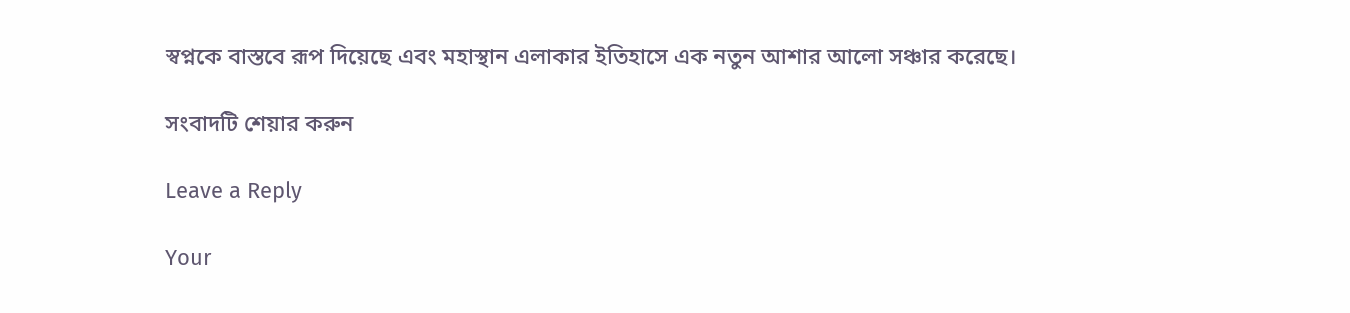স্বপ্নকে বাস্তবে রূপ দিয়েছে এবং মহাস্থান এলাকার ইতিহাসে এক নতুন আশার আলো সঞ্চার করেছে।

সংবাদটি শেয়ার করুন

Leave a Reply

Your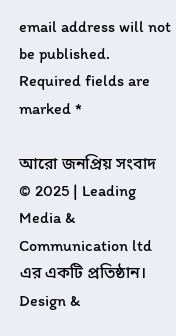email address will not be published. Required fields are marked *

আরো জনপ্রিয় সংবাদ
© 2025 | Leading Media & Communication ltd এর এক‌টি প্রতিষ্ঠান।
Design &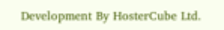Development By HosterCube Ltd.